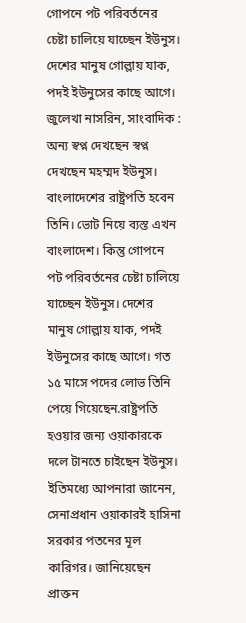গোপনে পট পরিবর্তনের চেষ্টা চালিয়ে যাচ্ছেন ইউনুস। দেশের মানুষ গোল্লায় যাক, পদই ইউনুসের কাছে আগে।
জুলেখা নাসরিন, সাংবাদিক : অন্য স্বপ্ন দেখছেন স্বপ্ন দেখছেন মহম্মদ ইউনুস। বাংলাদেশের রাষ্ট্রপতি হবেন তিনি। ভোট নিয়ে ব্যস্ত এখন বাংলাদেশ। কিন্তু গোপনে পট পরিবর্তনের চেষ্টা চালিয়ে যাচ্ছেন ইউনুস। দেশের মানুষ গোল্লায় যাক, পদই ইউনুসের কাছে আগে। গত ১৫ মাসে পদের লোভ তিনি পেয়ে গিয়েছেন.রাষ্ট্রপতি হওয়ার জন্য ওয়াকারকে দলে টানতে চাইছেন ইউনুস। ইতিমধ্যে আপনারা জানেন, সেনাপ্রধান ওয়াকারই হাসিনা সরকার পতনের মূল কারিগর। জানিয়েছেন প্রাক্তন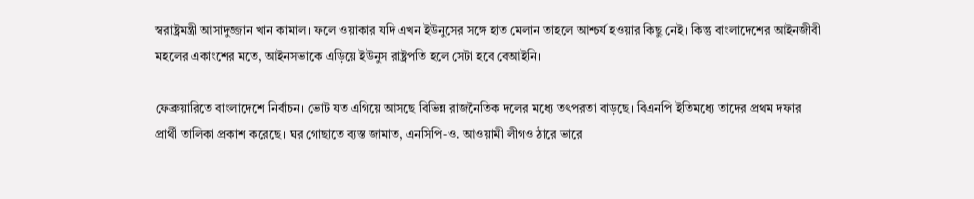স্বরাষ্ট্রমন্ত্রী আসাদুজ্জান খান কামাল। ফলে ওয়াকার যদি এখন ইউনুসের সঙ্গে হাত মেলান তাহলে আশ্চর্য হওয়ার কিছু নেই। কিন্তু বাংলাদেশের আইনজীবী মহলের একাংশের মতে, আইনসভাকে এড়িয়ে ইউনুস রাষ্ট্রপতি হলে সেটা হবে বেআইনি।

ফেব্রুয়ারিতে বাংলাদেশে নির্বাচন। ভোট যত এগিয়ে আসছে বিভিন্ন রাজনৈতিক দলের মধ্যে তৎপরতা বাড়ছে। বিএনপি ইতিমধ্যে তাদের প্রথম দফার প্রার্থী তালিকা প্রকাশ করেছে। ঘর গোছাতে ব্যস্ত জামাত, এনসিপি-ও. আওয়ামী লীগও ঠারে ভারে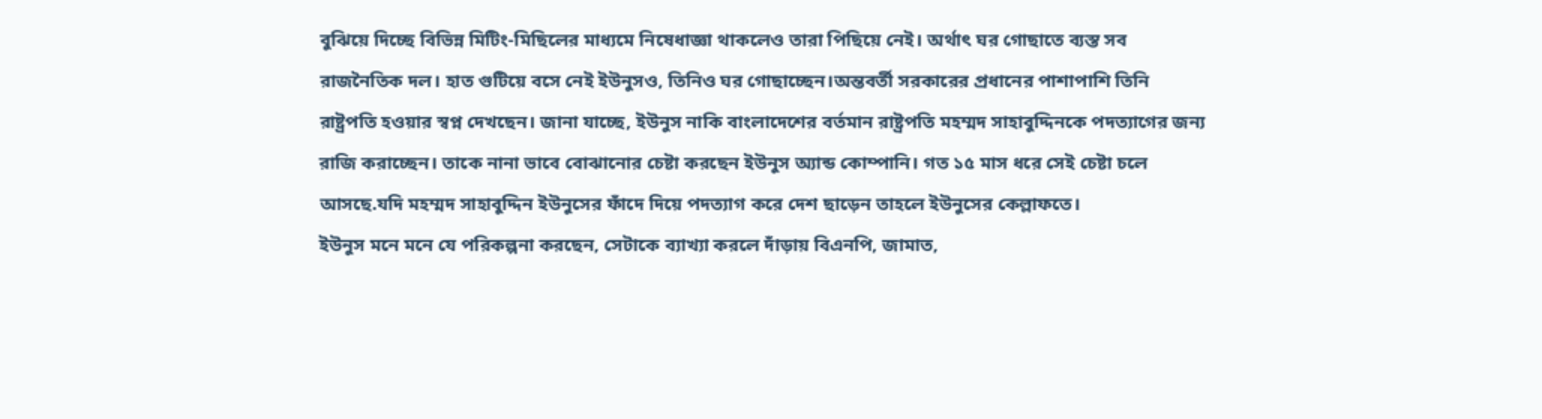বুঝিয়ে দিচ্ছে বিভিন্ন মিটিং-মিছিলের মাধ্যমে নিষেধাজ্ঞা থাকলেও তারা পিছিয়ে নেই। অর্থাৎ ঘর গোছাতে ব্যস্ত সব রাজনৈতিক দল। হাত গুটিয়ে বসে নেই ইউনুসও, তিনিও ঘর গোছাচ্ছেন।অন্তবর্তী সরকারের প্রধানের পাশাপাশি তিনি রাষ্ট্রপতি হওয়ার স্বপ্ন দেখছেন। জানা যাচ্ছে, ইউনুস নাকি বাংলাদেশের বর্তমান রাষ্ট্রপতি মহম্মদ সাহাবুদ্দিনকে পদত্যাগের জন্য রাজি করাচ্ছেন। তাকে নানা ভাবে বোঝানোর চেষ্টা করছেন ইউনুস অ্যান্ড কোম্পানি। গত ১৫ মাস ধরে সেই চেষ্টা চলে আসছে.যদি মহম্মদ সাহাবুদ্দিন ইউনুসের ফাঁদে দিয়ে পদত্যাগ করে দেশ ছাড়েন তাহলে ইউনুসের কেল্লাফতে।
ইউনুস মনে মনে যে পরিকল্পনা করছেন, সেটাকে ব্যাখ্যা করলে দাঁড়ায় বিএনপি, জামাত,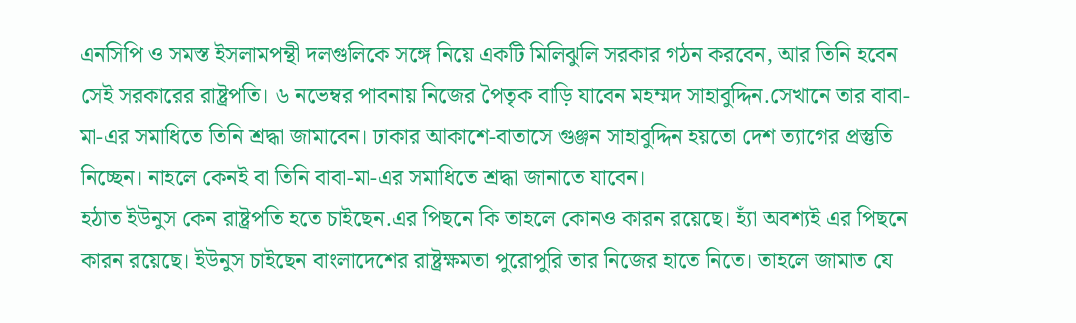এনসিপি ও সমস্ত ইসলামপন্থী দলগুলিকে সঙ্গে নিয়ে একটি মিলিঝুলি সরকার গঠন করবেন, আর তিনি হবেন সেই সরকারের রাষ্ট্রপতি। ৬ নভেম্বর পাবনায় নিজের পৈতৃক বাড়ি যাবেন মহম্মদ সাহাবুদ্দিন.সেখানে তার বাবা-মা-এর সমাধিতে তিনি শ্রদ্ধা জামাবেন। ঢাকার আকাশে-বাতাসে গুঞ্জন সাহাবুদ্দিন হয়তো দেশ ত্যাগের প্রস্তুতি নিচ্ছেন। নাহলে কেনই বা তিনি বাবা-মা-এর সমাধিতে শ্রদ্ধা জানাতে যাবেন।
হঠাত ইউনুস কেন রাষ্ট্রপতি হতে চাইছেন.এর পিছনে কি তাহলে কোনও কারন রয়েছে। হ্যাঁ অবশ্যই এর পিছনে কারন রয়েছে। ইউনুস চাইছেন বাংলাদেশের রাষ্ট্রক্ষমতা পুরোপুরি তার নিজের হাতে নিতে। তাহলে জামাত যে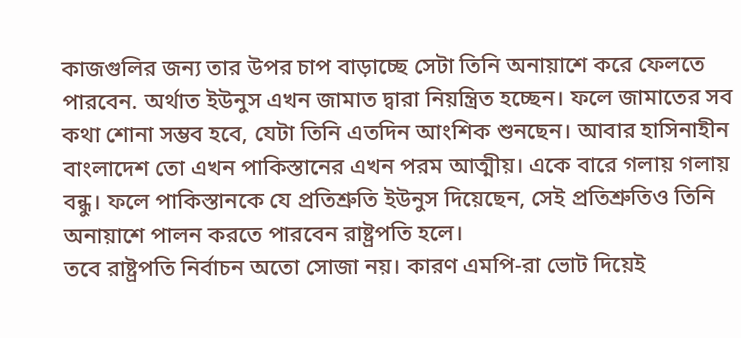কাজগুলির জন্য তার উপর চাপ বাড়াচ্ছে সেটা তিনি অনায়াশে করে ফেলতে পারবেন. অর্থাত ইউনুস এখন জামাত দ্বারা নিয়ন্ত্রিত হচ্ছেন। ফলে জামাতের সব কথা শোনা সম্ভব হবে, যেটা তিনি এতদিন আংশিক শুনছেন। আবার হাসিনাহীন বাংলাদেশ তো এখন পাকিস্তানের এখন পরম আত্মীয়। একে বারে গলায় গলায় বন্ধু। ফলে পাকিস্তানকে যে প্রতিশ্রুতি ইউনুস দিয়েছেন, সেই প্রতিশ্রুতিও তিনি অনায়াশে পালন করতে পারবেন রাষ্ট্রপতি হলে।
তবে রাষ্ট্রপতি নির্বাচন অতো সোজা নয়। কারণ এমপি-রা ভোট দিয়েই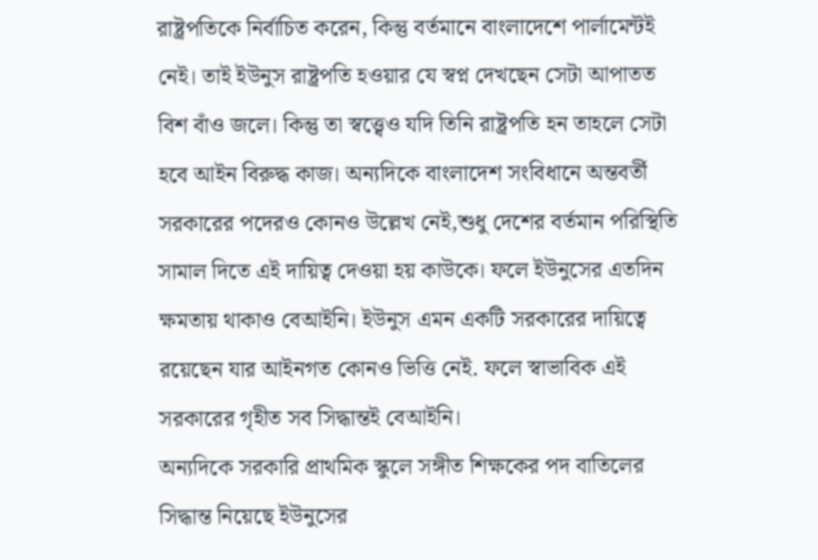রাষ্ট্রপতিকে নির্বাচিত করেন, কিন্তু বর্তমানে বাংলাদেশে পার্লামেন্টই নেই। তাই ইউনুস রাষ্ট্রপতি হওয়ার যে স্বপ্ন দেখছেন সেটা আপাতত বিশ বাঁও জলে। কিন্তু তা স্বত্ত্বেও যদি তিনি রাষ্ট্রপতি হন তাহলে সেটা হবে আইন বিরুদ্ধ কাজ। অন্যদিকে বাংলাদেশ সংবিধানে অন্তবর্তী সরকারের পদেরও কোনও উল্লেখ নেই,শুধু দেশের বর্তমান পরিস্থিতি সামাল দিতে এই দায়িত্ব দেওয়া হয় কাউকে। ফলে ইউনুসের এতদিন ক্ষমতায় থাকাও বেআইনি। ইউনুস এমন একটি সরকারের দায়িত্বে রয়েছেন যার আইনগত কোনও ভিত্তি নেই. ফলে স্বাভাবিক এই সরকারের গৃহীত সব সিদ্ধান্তই বেআইনি।
অন্যদিকে সরকারি প্রাথমিক স্কুলে সঙ্গীত শিক্ষকের পদ বাতিলের সিদ্ধান্ত নিয়েছে ইউনুসের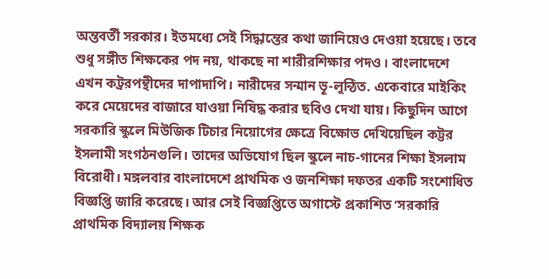অন্তবর্তী সরকার। ইতমধ্যে সেই সিদ্ধান্তের কথা জানিয়েও দেওয়া হয়েছে। তবে শুধু সঙ্গীত শিক্ষকের পদ নয়, থাকছে না শারীরশিক্ষার পদও। বাংলাদেশে এখন কট্ররপন্থীদের দাপাদাপি। নারীদের সন্মান ভূ-লুন্ঠিত. একেবারে মাইকিং করে মেয়েদের বাজারে যাওয়া নিষিদ্ধ করার ছবিও দেখা যায়। কিছুদিন আগে সরকারি স্কুলে মিউজিক টিচার নিয়োগের ক্ষেত্রে বিক্ষোভ দেখিয়েছিল কট্টর ইসলামী সংগঠনগুলি। তাদের অভিযোগ ছিল স্কুলে নাচ-গানের শিক্ষা ইসলাম বিরোধী। মঙ্গলবার বাংলাদেশে প্রাথমিক ও জনশিক্ষা দফতর একটি সংশোধিত বিজ্ঞপ্তি জারি করেছে। আর সেই বিজ্ঞপ্তিতে অগাস্টে প্রকাশিত ‘সরকারি প্রাথমিক বিদ্যালয় শিক্ষক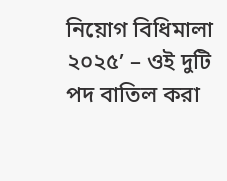নিয়োগ বিধিমালা ২০২৫’ – ওই দুটি পদ বাতিল করা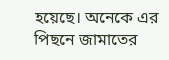হয়েছে। অনেকে এর পিছনে জামাতের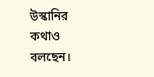উস্কানির কথাও বলছেন।